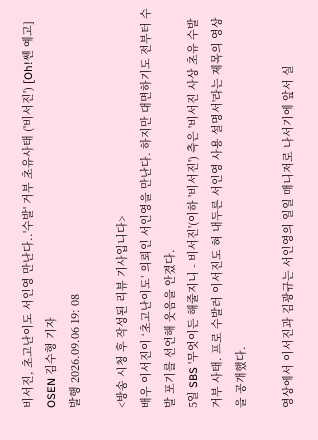비서진, 초고난이도 서인영 만난다..'수발' 거부 초유사태 ('비서진') [Oh!쎈 예고]
OSEN 김수형 기자
발행 2026.09.06 19: 08

<방송 시청 후 작성된 리뷰 기사입니다>
배우 이서진이 ‘초고난이도’ 의뢰인 서인영을 만난다. 하지만 대면하기도 전부터 수발 포기를 선언해 웃음을 안겼다.
5일 SBS '무엇이든 해줄지니 - 비서진'(이하 '비서진') 측은 '비서진 사상 초유 수발 거부 사태. 프로 수발러 이서진도 혀 내두른 서인영 사용 설명서'라는 제목의 영상을 공개했다.

영상에서 이서진과 김광규는 서인영의 일일 매니저로 나서기에 앞서 실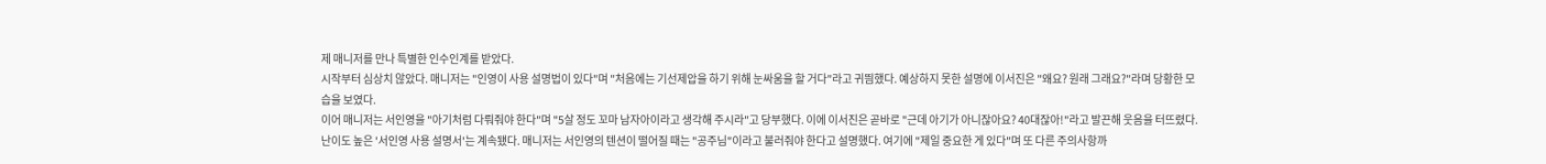제 매니저를 만나 특별한 인수인계를 받았다.
시작부터 심상치 않았다. 매니저는 "인영이 사용 설명법이 있다"며 "처음에는 기선제압을 하기 위해 눈싸움을 할 거다"라고 귀띔했다. 예상하지 못한 설명에 이서진은 "왜요? 원래 그래요?"라며 당황한 모습을 보였다.
이어 매니저는 서인영을 "아기처럼 다뤄줘야 한다"며 "5살 정도 꼬마 남자아이라고 생각해 주시라"고 당부했다. 이에 이서진은 곧바로 "근데 아기가 아니잖아요? 40대잖아!"라고 발끈해 웃음을 터뜨렸다.
난이도 높은 '서인영 사용 설명서'는 계속됐다. 매니저는 서인영의 텐션이 떨어질 때는 "공주님"이라고 불러줘야 한다고 설명했다. 여기에 "제일 중요한 게 있다"며 또 다른 주의사항까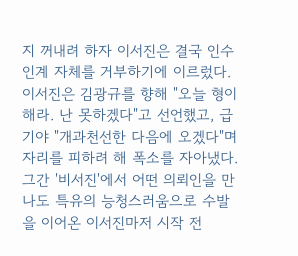지 꺼내려 하자 이서진은 결국 인수인계 자체를 거부하기에 이르렀다.이서진은 김광규를 향해 "오늘 형이 해라. 난 못하겠다"고 선언했고, 급기야 "개과천선한 다음에 오겠다"며 자리를 피하려 해 폭소를 자아냈다.
그간 '비서진'에서 어떤 의뢰인을 만나도 특유의 능청스러움으로 수발을 이어온 이서진마저 시작 전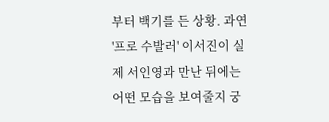부터 백기를 든 상황. 과연 '프로 수발러' 이서진이 실제 서인영과 만난 뒤에는 어떤 모습을 보여줄지 궁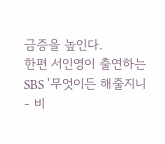금증을 높인다.
한편 서인영이 출연하는 SBS '무엇이든 해줄지니 - 비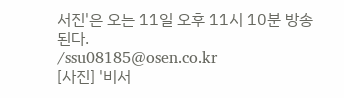서진'은 오는 11일 오후 11시 10분 방송된다.
/ssu08185@osen.co.kr
[사진] '비서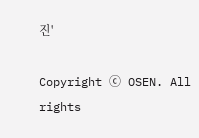진'

Copyright ⓒ OSEN. All rights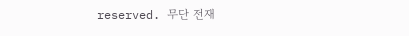reserved. 무단 전재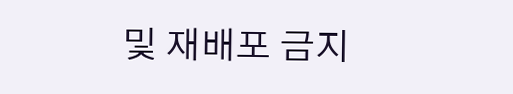및 재배포 금지